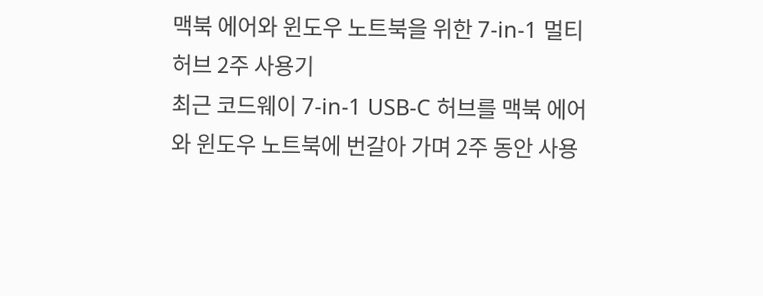맥북 에어와 윈도우 노트북을 위한 7-in-1 멀티허브 2주 사용기
최근 코드웨이 7-in-1 USB-C 허브를 맥북 에어와 윈도우 노트북에 번갈아 가며 2주 동안 사용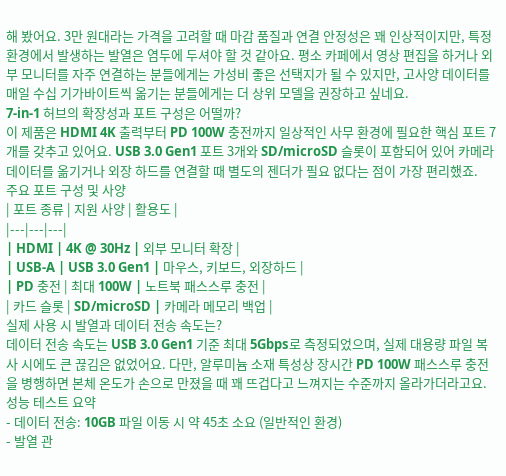해 봤어요. 3만 원대라는 가격을 고려할 때 마감 품질과 연결 안정성은 꽤 인상적이지만, 특정 환경에서 발생하는 발열은 염두에 두셔야 할 것 같아요. 평소 카페에서 영상 편집을 하거나 외부 모니터를 자주 연결하는 분들에게는 가성비 좋은 선택지가 될 수 있지만, 고사양 데이터를 매일 수십 기가바이트씩 옮기는 분들에게는 더 상위 모델을 권장하고 싶네요.
7-in-1 허브의 확장성과 포트 구성은 어떨까?
이 제품은 HDMI 4K 출력부터 PD 100W 충전까지 일상적인 사무 환경에 필요한 핵심 포트 7개를 갖추고 있어요. USB 3.0 Gen1 포트 3개와 SD/microSD 슬롯이 포함되어 있어 카메라 데이터를 옮기거나 외장 하드를 연결할 때 별도의 젠더가 필요 없다는 점이 가장 편리했죠.
주요 포트 구성 및 사양
| 포트 종류 | 지원 사양 | 활용도 |
|---|---|---|
| HDMI | 4K @ 30Hz | 외부 모니터 확장 |
| USB-A | USB 3.0 Gen1 | 마우스, 키보드, 외장하드 |
| PD 충전 | 최대 100W | 노트북 패스스루 충전 |
| 카드 슬롯 | SD/microSD | 카메라 메모리 백업 |
실제 사용 시 발열과 데이터 전송 속도는?
데이터 전송 속도는 USB 3.0 Gen1 기준 최대 5Gbps로 측정되었으며, 실제 대용량 파일 복사 시에도 큰 끊김은 없었어요. 다만, 알루미늄 소재 특성상 장시간 PD 100W 패스스루 충전을 병행하면 본체 온도가 손으로 만졌을 때 꽤 뜨겁다고 느껴지는 수준까지 올라가더라고요.
성능 테스트 요약
- 데이터 전송: 10GB 파일 이동 시 약 45초 소요 (일반적인 환경)
- 발열 관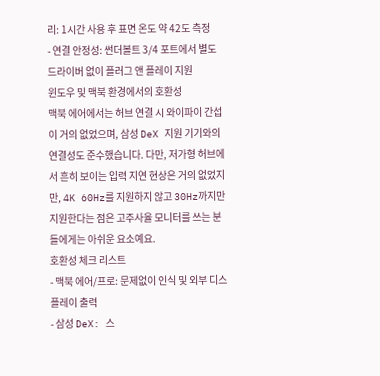리: 1시간 사용 후 표면 온도 약 42도 측정
- 연결 안정성: 썬더볼트 3/4 포트에서 별도 드라이버 없이 플러그 앤 플레이 지원
윈도우 및 맥북 환경에서의 호환성
맥북 에어에서는 허브 연결 시 와이파이 간섭이 거의 없었으며, 삼성 DeX 지원 기기와의 연결성도 준수했습니다. 다만, 저가형 허브에서 흔히 보이는 입력 지연 현상은 거의 없었지만, 4K 60Hz를 지원하지 않고 30Hz까지만 지원한다는 점은 고주사율 모니터를 쓰는 분들에게는 아쉬운 요소예요.
호환성 체크 리스트
- 맥북 에어/프로: 문제없이 인식 및 외부 디스플레이 출력
- 삼성 DeX: 스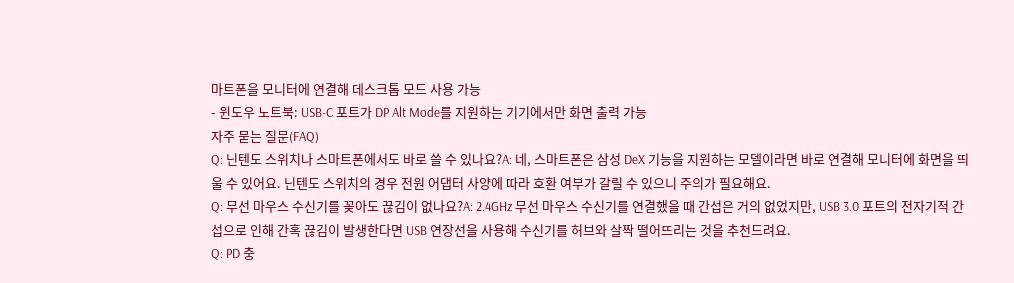마트폰을 모니터에 연결해 데스크톱 모드 사용 가능
- 윈도우 노트북: USB-C 포트가 DP Alt Mode를 지원하는 기기에서만 화면 출력 가능
자주 묻는 질문(FAQ)
Q: 닌텐도 스위치나 스마트폰에서도 바로 쓸 수 있나요?A: 네, 스마트폰은 삼성 DeX 기능을 지원하는 모델이라면 바로 연결해 모니터에 화면을 띄울 수 있어요. 닌텐도 스위치의 경우 전원 어댑터 사양에 따라 호환 여부가 갈릴 수 있으니 주의가 필요해요.
Q: 무선 마우스 수신기를 꽂아도 끊김이 없나요?A: 2.4GHz 무선 마우스 수신기를 연결했을 때 간섭은 거의 없었지만, USB 3.0 포트의 전자기적 간섭으로 인해 간혹 끊김이 발생한다면 USB 연장선을 사용해 수신기를 허브와 살짝 떨어뜨리는 것을 추천드려요.
Q: PD 충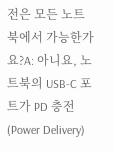전은 모든 노트북에서 가능한가요?A: 아니요, 노트북의 USB-C 포트가 PD 충전(Power Delivery)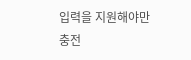입력을 지원해야만 충전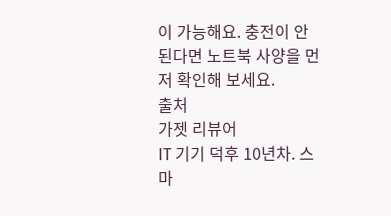이 가능해요. 충전이 안 된다면 노트북 사양을 먼저 확인해 보세요.
출처
가젯 리뷰어
IT 기기 덕후 10년차. 스마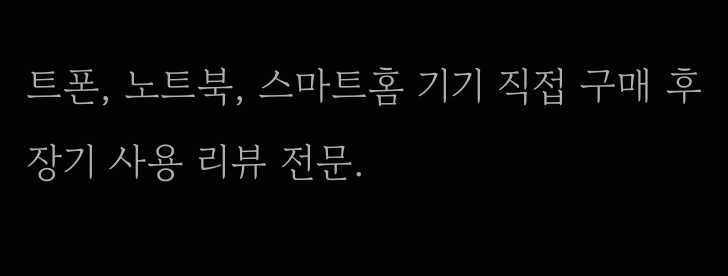트폰, 노트북, 스마트홈 기기 직접 구매 후 장기 사용 리뷰 전문.